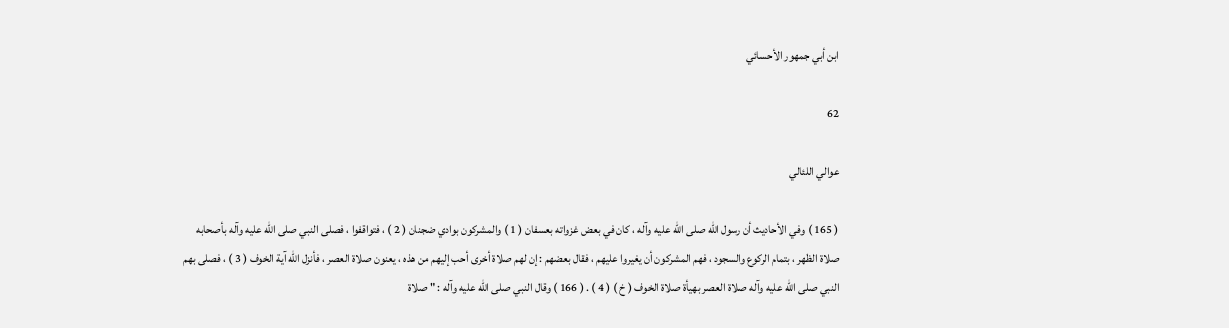ابن أبي جمهور الأحسائي

62

عوالي اللئالي

( 165 ) وفي الأحاديث أن رسول الله صلى الله عليه وآله ، كان في بعض غزواته بعسفان ( 1 ) والمشركون بوادي ضجنان ( 2 ) ، فتواقفوا ، فصلى النبي صلى الله عليه وآله بأصحابه صلاة الظهر ، بتمام الركوع والسجود ، فهم المشركون أن يغيروا عليهم ، فقال بعضهم : إن لهم صلاة أخرى أحب إليهم من هذه ، يعنون صلاة العصر ، فأنزل الله آية الخوف ( 3 ) ، فصلى بهم النبي صلى الله عليه وآله صلاة العصر بهيأة صلاة الخوف ( خ ) ( 4 ) . ( 166 ) وقال النبي صلى الله عليه وآله : " صلاة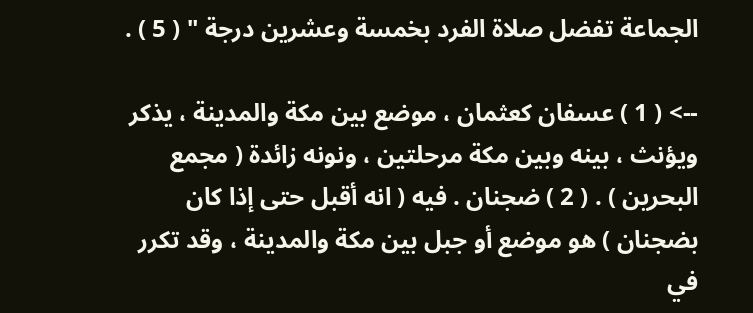الجماعة تفضل صلاة الفرد بخمسة وعشرين درجة " ( 5 ) .

--> ( 1 ) عسفان كعثمان ، موضع بين مكة والمدينة ، يذكر ويؤنث ، بينه وبين مكة مرحلتين ، ونونه زائدة ( مجمع البحرين ) . ( 2 ) ضجنان . فيه ( انه أقبل حتى إذا كان بضجنان ) هو موضع أو جبل بين مكة والمدينة ، وقد تكرر في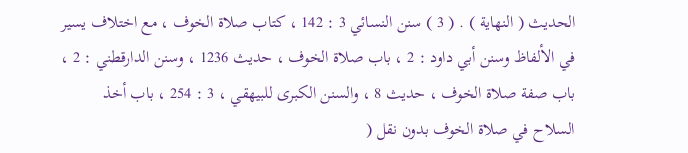الحديث ( النهاية ) . ( 3 ) سنن النسائي 3 : 142 ، كتاب صلاة الخوف ، مع اختلاف يسير في الألفاظ وسنن أبي داود : 2 ، باب صلاة الخوف ، حديث 1236 ، وسنن الدارقطني : 2 ، باب صفة صلاة الخوف ، حديث 8 ، والسنن الكبرى للبيهقي ، 3 : 254 ، باب أخذ السلاح في صلاة الخوف بدون نقل (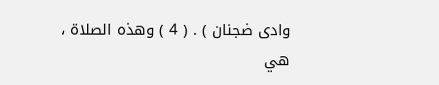وادى ضجنان ) . ( 4 ) وهذه الصلاة ، هي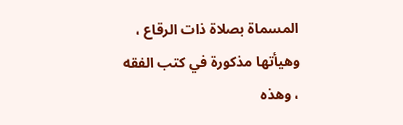المسماة بصلاة ذات الرقاع ، وهيأتها مذكورة في كتب الفقه ، وهذه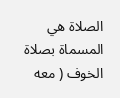الصلاة هي المسماة بصلاة الخوف ( معه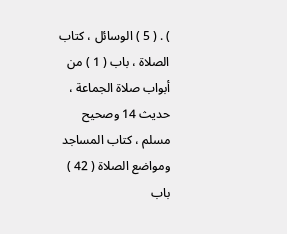) . ( 5 ) الوسائل ، كتاب الصلاة ، باب ( 1 ) من أبواب صلاة الجماعة ، حديث 14 وصحيح مسلم ، كتاب المساجد ومواضع الصلاة ( 42 ) باب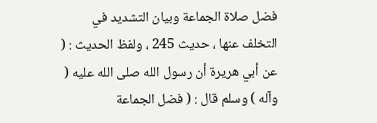فضل صلاة الجماعة وبيان التشديد في التخلف عنها ، حديث 245 ، ولفظ الحديث : ( عن أبي هريرة أن رسول الله صلى الله عليه ( وآله ) وسلم قال : ( فضل الجماعة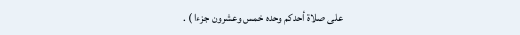على صلاة أحدكم وحده خمس وعشرون جزءا ) .